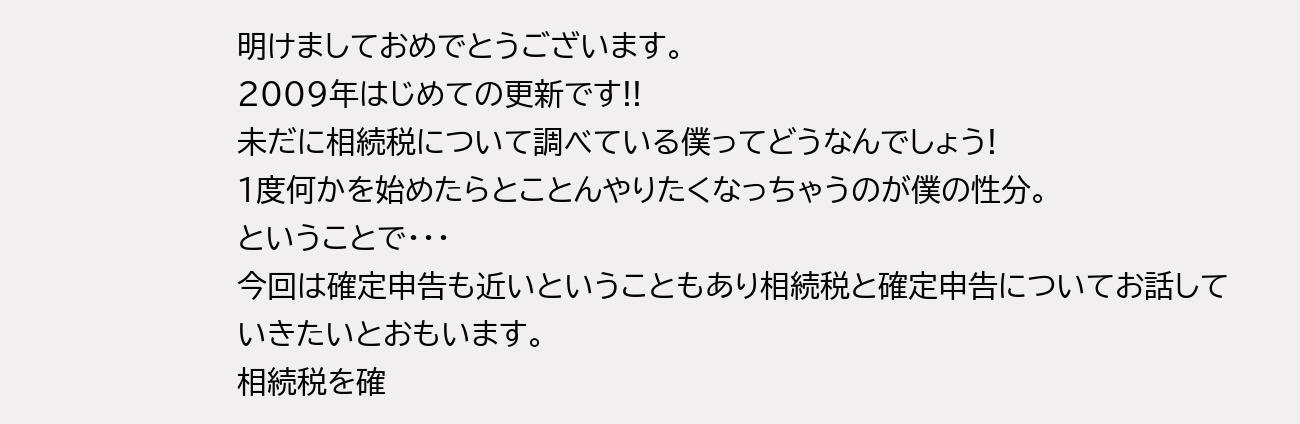明けましておめでとうございます。
2009年はじめての更新です!!
未だに相続税について調べている僕ってどうなんでしょう!
1度何かを始めたらとことんやりたくなっちゃうのが僕の性分。
ということで・・・
今回は確定申告も近いということもあり相続税と確定申告についてお話していきたいとおもいます。
相続税を確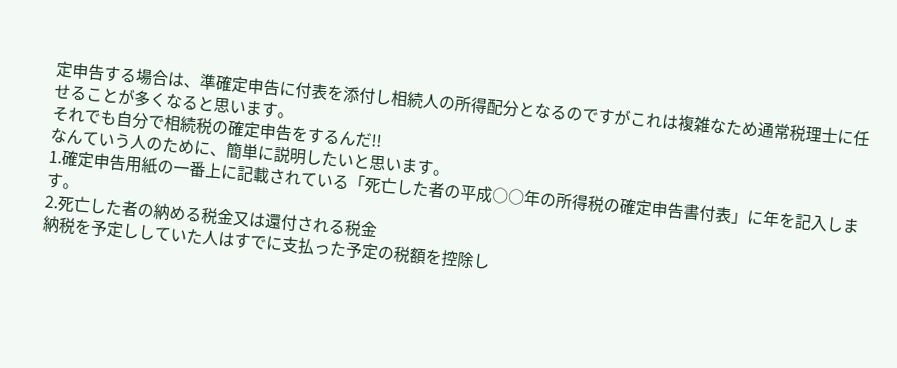定申告する場合は、準確定申告に付表を添付し相続人の所得配分となるのですがこれは複雑なため通常税理士に任せることが多くなると思います。
それでも自分で相続税の確定申告をするんだ!!
なんていう人のために、簡単に説明したいと思います。
1.確定申告用紙の一番上に記載されている「死亡した者の平成○○年の所得税の確定申告書付表」に年を記入します。
2.死亡した者の納める税金又は還付される税金
納税を予定ししていた人はすでに支払った予定の税額を控除し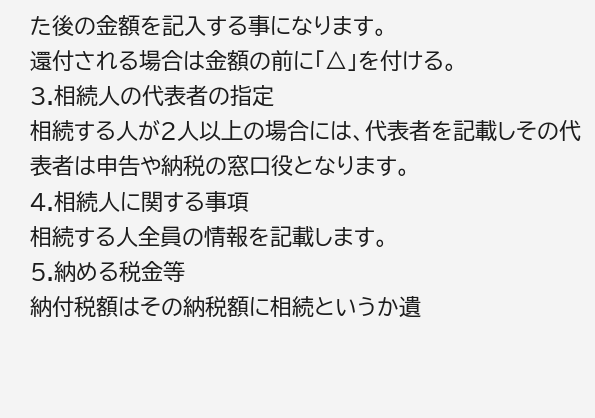た後の金額を記入する事になります。
還付される場合は金額の前に「△」を付ける。
3.相続人の代表者の指定
相続する人が2人以上の場合には、代表者を記載しその代表者は申告や納税の窓口役となります。
4.相続人に関する事項
相続する人全員の情報を記載します。
5.納める税金等
納付税額はその納税額に相続というか遺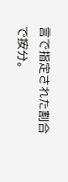言で指定された割合で按分。